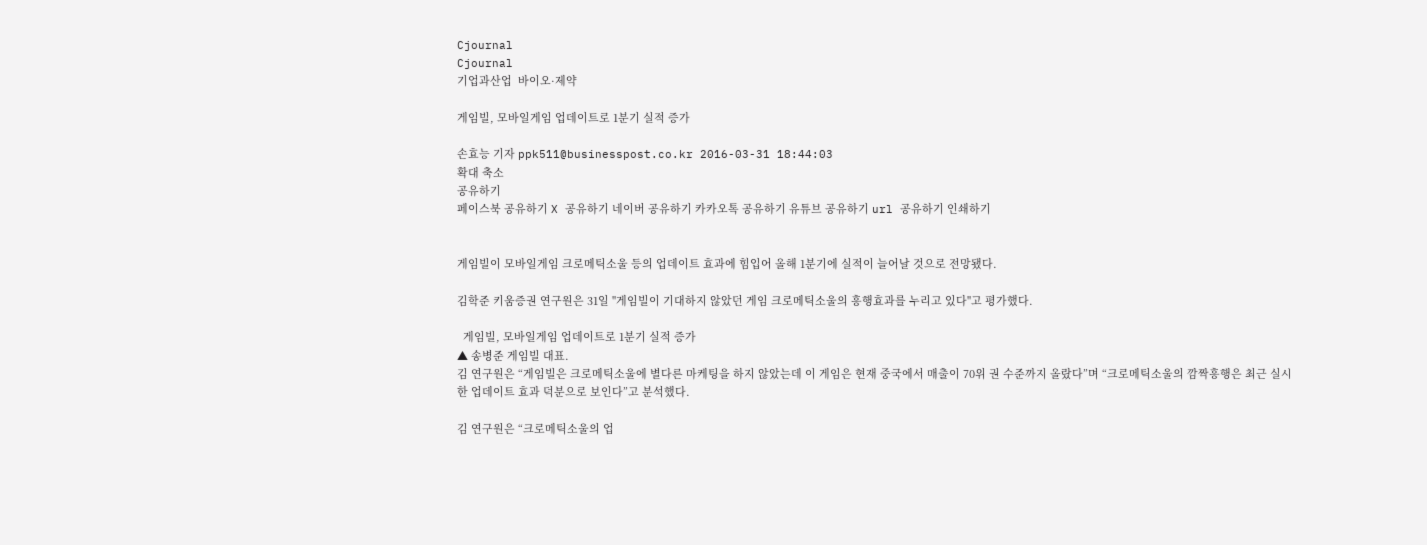Cjournal
Cjournal
기업과산업  바이오·제약

게임빌, 모바일게임 업데이트로 1분기 실적 증가

손효능 기자 ppk511@businesspost.co.kr 2016-03-31 18:44:03
확대 축소
공유하기
페이스북 공유하기 X 공유하기 네이버 공유하기 카카오톡 공유하기 유튜브 공유하기 url 공유하기 인쇄하기


게임빌이 모바일게임 크로메틱소울 등의 업데이트 효과에 힘입어 올해 1분기에 실적이 늘어날 것으로 전망됐다.

김학준 키움증권 연구원은 31일 "게임빌이 기대하지 않았던 게임 크로메틱소울의 흥행효과를 누리고 있다"고 평가했다.

  게임빌, 모바일게임 업데이트로 1분기 실적 증가
▲ 송병준 게임빌 대표.
김 연구원은 “게임빌은 크로메틱소울에 별다른 마케팅을 하지 않았는데 이 게임은 현재 중국에서 매출이 70위 권 수준까지 올랐다”며 “크로메틱소울의 깜짝흥행은 최근 실시한 업데이트 효과 덕분으로 보인다”고 분석했다.

김 연구원은 “크로메틱소울의 업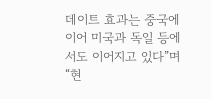데이트 효과는 중국에 이어 미국과 독일 등에서도 이어지고 있다”며 “현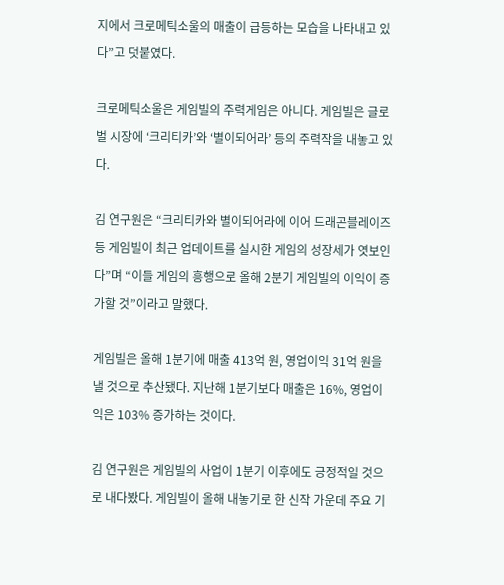지에서 크로메틱소울의 매출이 급등하는 모습을 나타내고 있다”고 덧붙였다.

크로메틱소울은 게임빌의 주력게임은 아니다. 게임빌은 글로벌 시장에 ‘크리티카’와 ‘별이되어라’ 등의 주력작을 내놓고 있다.

김 연구원은 “크리티카와 별이되어라에 이어 드래곤블레이즈 등 게임빌이 최근 업데이트를 실시한 게임의 성장세가 엿보인다”며 “이들 게임의 흥행으로 올해 2분기 게임빌의 이익이 증가할 것”이라고 말했다.

게임빌은 올해 1분기에 매출 413억 원, 영업이익 31억 원을 낼 것으로 추산됐다. 지난해 1분기보다 매출은 16%, 영업이익은 103% 증가하는 것이다.

김 연구원은 게임빌의 사업이 1분기 이후에도 긍정적일 것으로 내다봤다. 게임빌이 올해 내놓기로 한 신작 가운데 주요 기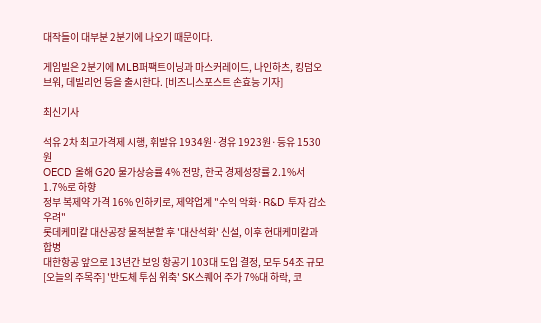대작들이 대부분 2분기에 나오기 때문이다.

게임빌은 2분기에 MLB퍼팩트이닝과 마스커레이드, 나인하츠, 킹덤오브워, 데빌리언 등을 출시한다. [비즈니스포스트 손효능 기자]

최신기사

석유 2차 최고가격제 시행, 휘발유 1934원·경유 1923원·등유 1530원
OECD 올해 G20 물가상승률 4% 전망, 한국 경제성장률 2.1%서 1.7%로 하향
정부 복제약 가격 16% 인하키로, 제약업계 "수익 악화·R&D 투자 감소 우려"
롯데케미칼 대산공장 물적분할 후 '대산석화' 신설, 이후 현대케미칼과 합병
대한항공 앞으로 13년간 보잉 항공기 103대 도입 결정, 모두 54조 규모
[오늘의 주목주] '반도체 투심 위축' SK스퀘어 주가 7%대 하락, 코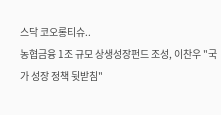스닥 코오롱티슈..
농협금융 1조 규모 상생성장펀드 조성, 이찬우 "국가 성장 정책 뒷받침"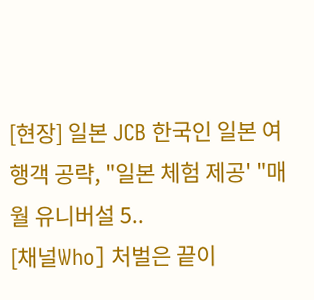[현장] 일본 JCB 한국인 일본 여행객 공략, "일본 체험 제공' "매월 유니버설 5..
[채널Who] 처벌은 끝이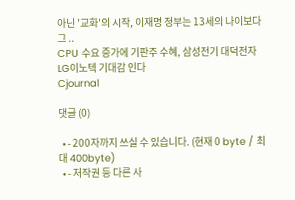아닌 '교화'의 시작, 이재명 정부는 13세의 나이보다 그 ..
CPU 수요 증가에 기판주 수혜, 삼성전기 대덕전자 LG이노텍 기대감 인다
Cjournal

댓글 (0)

  • - 200자까지 쓰실 수 있습니다. (현재 0 byte / 최대 400byte)
  • - 저작권 등 다른 사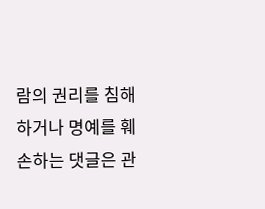람의 권리를 침해하거나 명예를 훼손하는 댓글은 관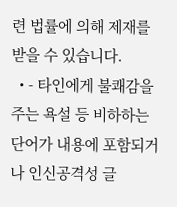련 법률에 의해 제재를 받을 수 있습니다.
  • - 타인에게 불쾌감을 주는 욕설 등 비하하는 단어가 내용에 포함되거나 인신공격성 글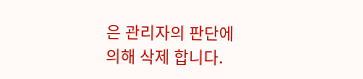은 관리자의 판단에 의해 삭제 합니다.